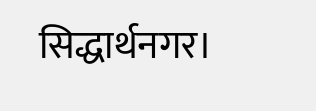सिद्धार्थनगर।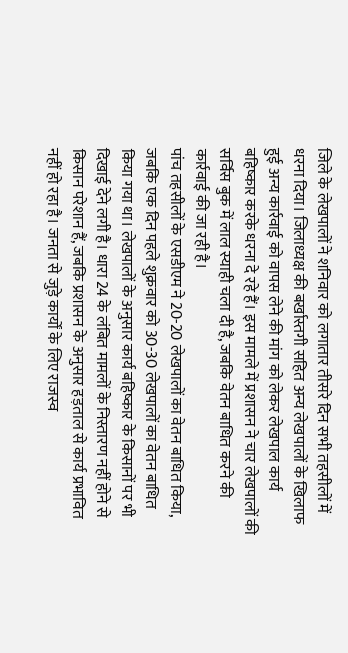जिले के लेखपालों ने शनिवार को लगातार तीसरे दिन सभी तहसीलों में धरना दिया। जिलाध्यक्ष की बर्खास्तगी सहित अन्य लेखपालों के खिलाफ हुई अन्य कार्रवाई को वापस लेने की मांग को लेकर लेखपाल कार्य बहिष्कार करके धरना दे रहे हैं। इस मामले में प्रशासन ने चार लेखपालों की सर्विस बुक में लाल स्याही चला दी है, जबकि वेतन बाधित करने की कार्रवाई की जा रही है।
पांच तहसीलों के एसडीएम ने 20-20 लेखपालों का वेतन बाधित किया, जबकि एक दिन पहले शुक्रवार को 30-30 लेखपालों का वेतन बाधित किया गया था। लेखपालों के अनुसार कार्य बहिष्कार के किसानों पर भी दिखाई देने लगी है। धारा 24 के लंबित मामलों के निस्तारण नहीं होने से किसान परेशान हैं, जबकि प्रशासन के अनुसार हड़ताल से कार्य प्रभावित नहीं हो रहा है। जनता से जुड़े कार्यों के लिए राजस्व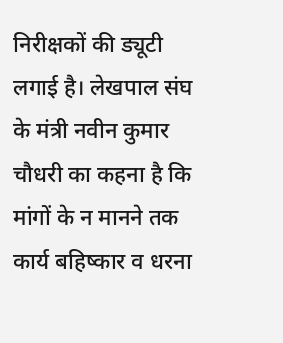निरीक्षकों की ड्यूटी लगाई है। लेखपाल संघ के मंत्री नवीन कुमार चौधरी का कहना है कि मांगों के न मानने तक कार्य बहिष्कार व धरना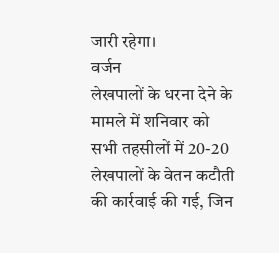जारी रहेगा।
वर्जन
लेखपालों के धरना देने के मामले में शनिवार को सभी तहसीलों में 20-20 लेखपालों के वेतन कटौती की कार्रवाई की गई, जिन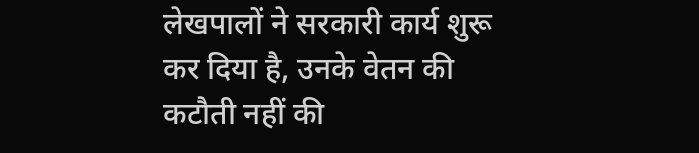लेखपालों ने सरकारी कार्य शुरू कर दिया है, उनके वेतन की कटौती नहीं की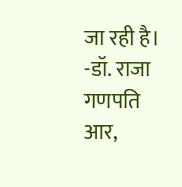जा रही है।
-डॉ. राजा गणपति आर,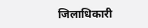जिलाधिकारी